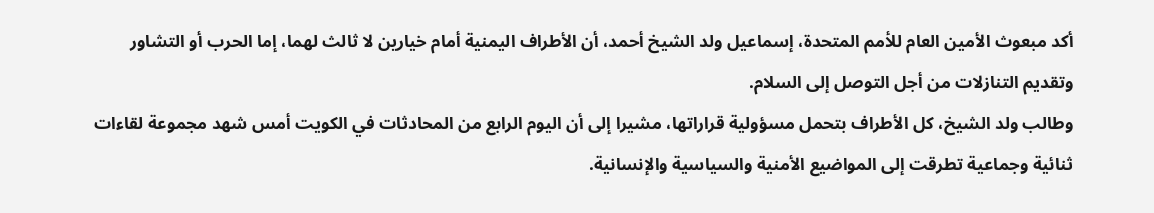أكد مبعوث الأمين العام للأمم المتحدة، إسماعيل ولد الشيخ أحمد، أن الأطراف اليمنية أمام خيارين لا ثالث لهما، إما الحرب أو التشاور وتقديم التنازلات من أجل التوصل إلى السلام.
وطالب ولد الشيخ، كل الأطراف بتحمل مسؤولية قراراتها، مشيرا إلى أن اليوم الرابع من المحادثات في الكويت أمس شهد مجموعة لقاءات ثنائية وجماعية تطرقت إلى المواضيع الأمنية والسياسية والإنسانية.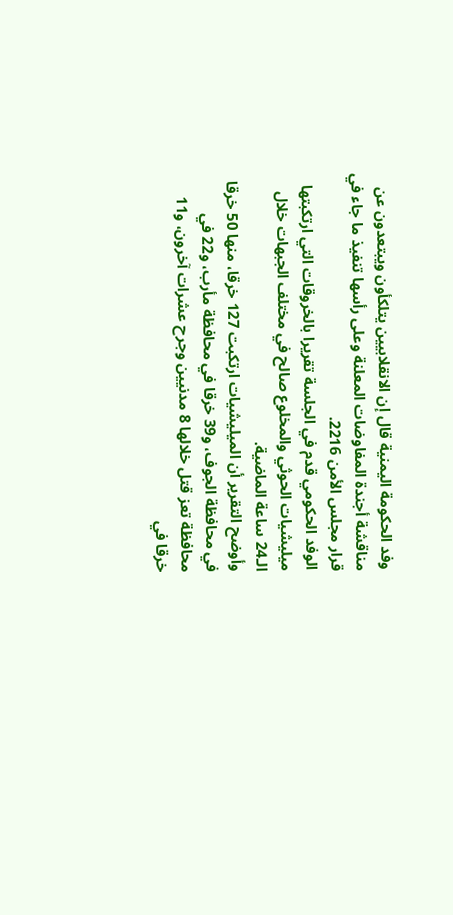وفد الحكومة اليمنية قال إن الانقلابيين يتلكأون ويبتعدون عن مناقشة أجندة المفاوضات المعلنة وعلى رأسها تنفيذ ما جاء في قرار مجلس الأمن 2216.
الوفد الحكومي قدم في الجلسة تقريرا بالخروقات التي ارتكبتها ميليشيات الحوثي والمخلوع صالح في مختلف الجبهات خلال الـ24 ساعة الماضية.
وأوضح التقرير أن الميليشيات ارتكبت 127 خرقا، منها 50 خرقا في محافظة الجوف، و39 خرقا في محافظة مأرب، و22 في محافظة تعز قتل خلالها 8 مدنيين وجرح عشرات آخرون، و11 خرقا في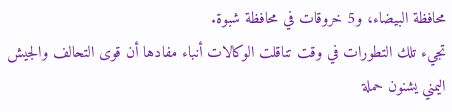محافظة البيضاء، و5 خروقات في محافظة شبوة.
تجيء تلك التطورات في وقت تناقلت الوكالات أنباء مفادها أن قوى التحالف والجيش اليمني يشنون حملة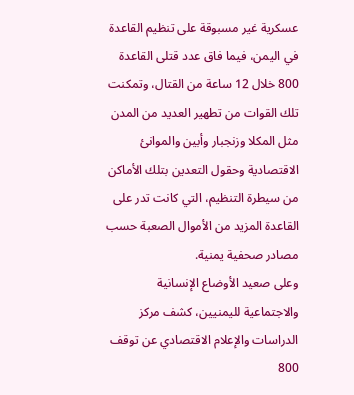عسكرية غير مسبوقة على تنظيم القاعدة في اليمن، فيما فاق عدد قتلى القاعدة 800 خلال 12 ساعة من القتال، وتمكنت تلك القوات من تطهير العديد من المدن مثل المكلا وزنجبار وأبين والموانئ الاقتصادية وحقول التعدين بتلك الأماكن من سيطرة التنظيم، التي كانت تدر على القاعدة المزيد من الأموال الصعبة حسب مصادر صحفية يمنية.
وعلى صعيد الأوضاع الإنسانية والاجتماعية لليمنيين، كشف مركز الدراسات والإعلام الاقتصادي عن توقف 800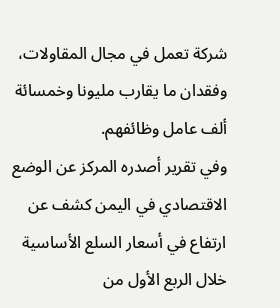شركة تعمل في مجال المقاولات، وفقدان ما يقارب مليونا وخمسائة ألف عامل وظائفهم.
وفي تقرير أصدره المركز عن الوضع الاقتصادي في اليمن كشف عن ارتفاع في أسعار السلع الأساسية خلال الربع الأول من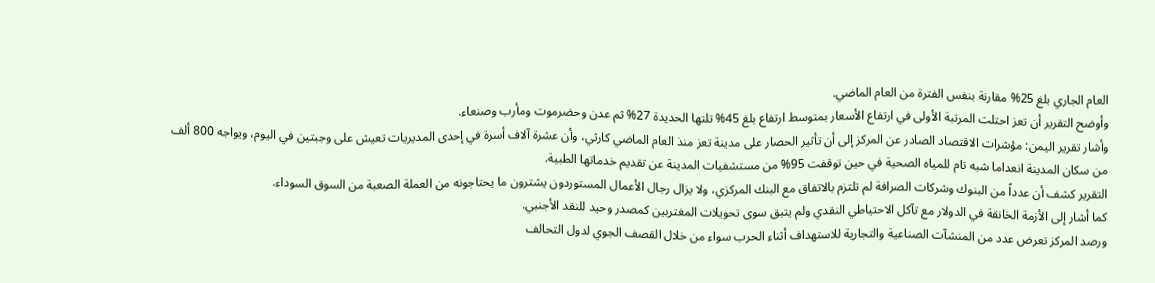العام الجاري بلغ 25% مقارنة بنفس الفترة من العام الماضي.
وأوضح التقرير أن تعز احتلت المرتبة الأولى في ارتفاع الأسعار بمتوسط ارتفاع بلغ 45% تلتها الحديدة 27% ثم عدن وحضرموت ومأرب وصنعاء.
وأشار تقرير اليمن: مؤشرات الاقتصاد الصادر عن المركز إلى أن تأثير الحصار على مدينة تعز منذ العام الماضي كارثي، وأن عشرة آلاف أسرة في إحدى المديريات تعيش على وجبتين في اليوم، ويواجه 800 ألف من سكان المدينة انعداما شبه تام للمياه الصحية في حين توقفت 95% من مستشفيات المدينة عن تقديم خدماتها الطبية.
التقرير كشف أن عدداً من البنوك وشركات الصرافة لم تلتزم بالاتفاق مع البنك المركزي، ولا يزال رجال الأعمال المستوردون يشترون ما يحتاجونه من العملة الصعبة من السوق السوداء.
كما أشار إلى الأزمة الخانقة في الدولار مع تآكل الاحتياطي النقدي ولم يتبق سوى تحويلات المغتربين كمصدر وحيد للنقد الأجنبي.
ورصد المركز تعرض عدد من المنشآت الصناعية والتجارية للاستهداف أثناء الحرب سواء من خلال القصف الجوي لدول التحالف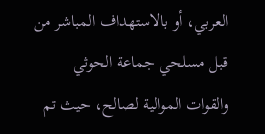العربي، أو بالاستهداف المباشر من قبل مسلحي جماعة الحوثي والقوات الموالية لصالح، حيث تم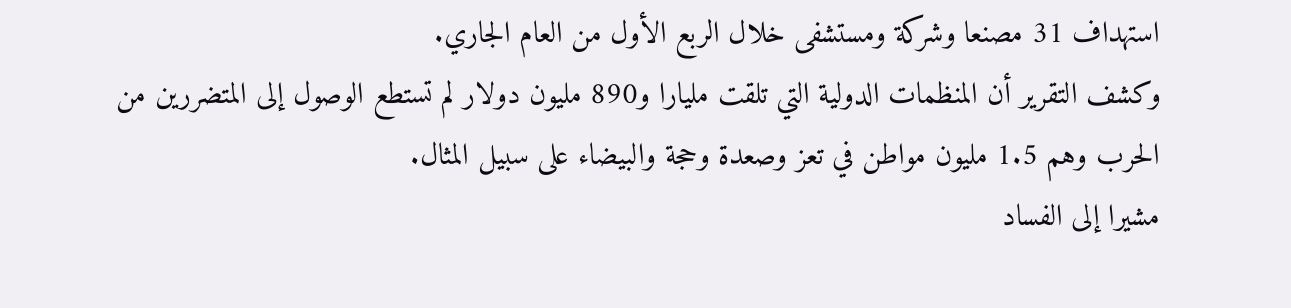استهداف 31 مصنعا وشركة ومستشفى خلال الربع الأول من العام الجاري.
وكشف التقرير أن المنظمات الدولية التي تلقت مليارا و890 مليون دولار لم تستطع الوصول إلى المتضررين من الحرب وهم 1.5 مليون مواطن في تعز وصعدة وحجة والبيضاء على سبيل المثال.
مشيرا إلى الفساد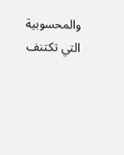والمحسوبية التي تكتنف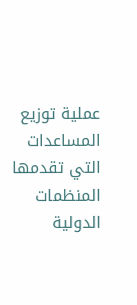عملية توزيع المساعدات التي تقدمها المنظمات الدولية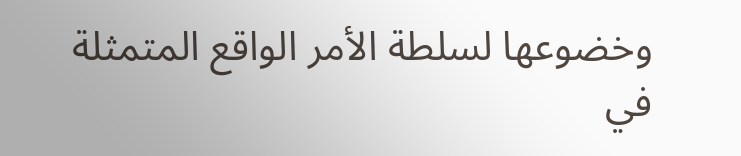وخضوعها لسلطة الأمر الواقع المتمثلة في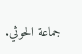جماعة الحوثي.